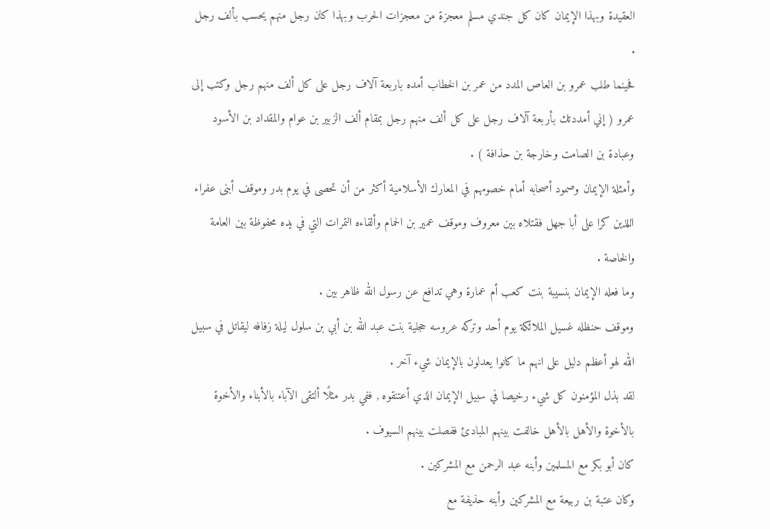العقيدة وبهذا الإيمان كان كل جندي مسلم معجزة من معجزات الحرب وبهذا كان رجل منهم يحسب بألف رجل .
فحينما طلب عمرو بن العاص المدد من عمر بن الخطاب أمده باربعة آلاف رجل على كل ألف منهم رجل وكتب إلى عمرو ( إني أمددتك بأربعة آلاف رجل على كل ألف منهم رجل بمقام ألف الزبير بن عوام والمقداد بن الأسود وعبادة بن الصامت وخارجة بن حذافة ) .
وأمثلة الإيمان وصمود أصحابه أمام خصومهم في المعارك الأسلامية أكثر من أن تحصى في يوم بدر وموقف أبنى عفراء اللذين كرا على أبا جهل فقتلاه بين معروف وموقف عمير بن الحمام وألقاءه التمرات التي في يده محفوظة بين العامة والخاصة .
وما فعله الإيمان بنسيبة بنت كعب أم عمارة وهي تدافع عن رسول الله ظاهر بين .
وموقف حنظله غسيل الملائكة يوم أحد وتركه عروسه حجلية بنت عبد الله بن أبي بن سلول ليلة زفافه ليقاتل في سبيل الله لهو أعظم دليل على انهم ما كانوا يعدلون بالإيمان شيء آخر .
لقد بذل المؤمنون كل شيء رخيصا في سبيل الإيمان الذي أعتنقوه , ففي بدر مثلًا ألتقى الآباء بالأبناء والأخوة بالأخوة والأهل بالأهل خالفت بينهم المبادئ ففصلت بينهم السيوف .
كان أبو بكر مع المسلمين وأبنه عبد الرحمن مع المشركين .
وكان عتبة بن ربيعة مع المشركين وأبنه حذيفة مع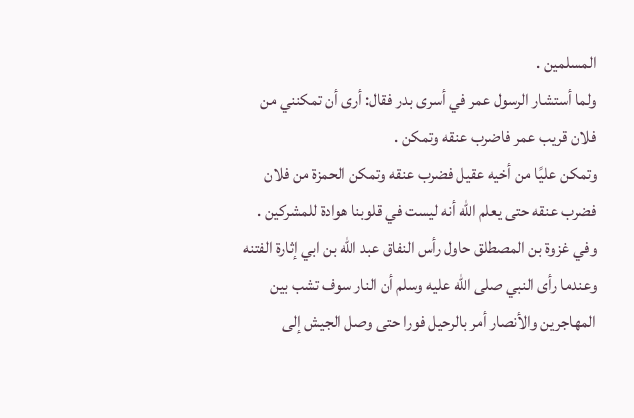المسلمين .
ولما أستشار الرسول عمر في أسرى بدر فقال: أرى أن تمكنني من فلان قريب عمر فاضرب عنقه وتمكن .
وتمكن عليًا من أخيه عقيل فضرب عنقه وتمكن الحمزة من فلان فضرب عنقه حتى يعلم الله أنه ليست في قلوبنا هوادة للمشركين .
وفي غزوة بن المصطلق حاول رأس النفاق عبد الله بن ابي إثارة الفتنه وعندما رأى النبي صلى الله عليه وسلم أن النار سوف تشب بين المهاجرين والأنصار أمر بالرحيل فورا حتى وصل الجيش إلى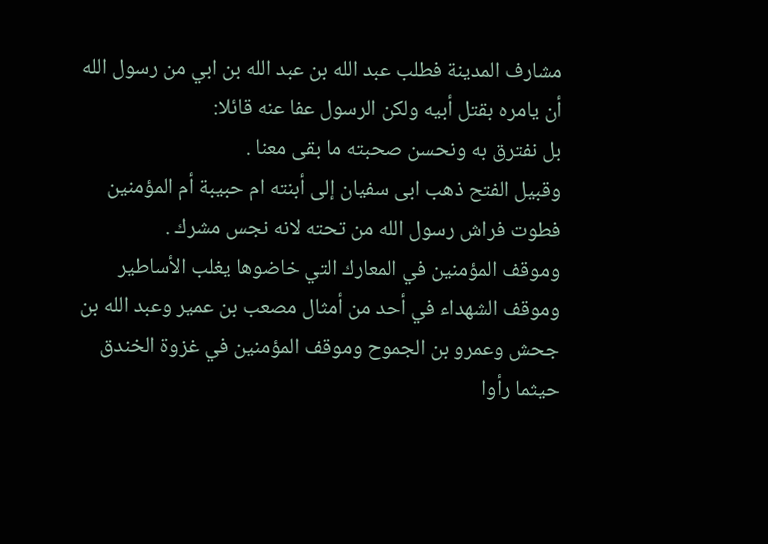مشارف المدينة فطلب عبد الله بن عبد الله بن ابي من رسول الله أن يامره بقتل أبيه ولكن الرسول عفا عنه قائلا:
بل نفترق به ونحسن صحبته ما بقى معنا .
وقبيل الفتح ذهب ابى سفيان إلى أبنته ام حبيبة أم المؤمنين فطوت فراش رسول الله من تحته لانه نجس مشرك .
وموقف المؤمنين في المعارك التي خاضوها يغلب الأساطير وموقف الشهداء في أحد من أمثال مصعب بن عمير وعبد الله بن جحش وعمرو بن الجموح وموقف المؤمنين في غزوة الخندق حيثما رأوا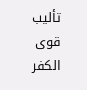تأليب قوى الكفر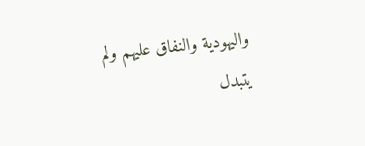واليهودية والنفاق عليهم ولم يتبدل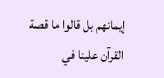إيمانهم بل قالوا ما قصة القرآن علينا في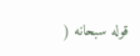قوله سبحانه (